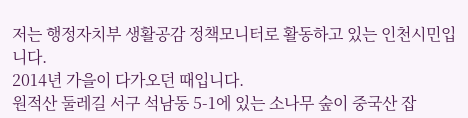저는 행정자치부 생활공감 정책모니터로 활동하고 있는 인천시민입니다.
2014년 가을이 다가오던 때입니다.
원적산 둘레길 서구 석남동 5-1에 있는 소나무 숲이 중국산 잡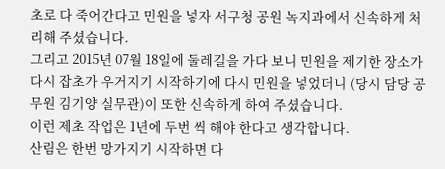초로 다 죽어간다고 민원을 넣자 서구청 공원 녹지과에서 신속하게 처리해 주셨습니다.
그리고 2015년 07월 18일에 둘레길을 가다 보니 민원을 제기한 장소가 다시 잡초가 우거지기 시작하기에 다시 민원을 넣었더니 (당시 담당 공무원 김기양 실무관)이 또한 신속하게 하여 주셨습니다.
이런 제초 작업은 1년에 두번 씩 해야 한다고 생각합니다.
산림은 한번 망가지기 시작하면 다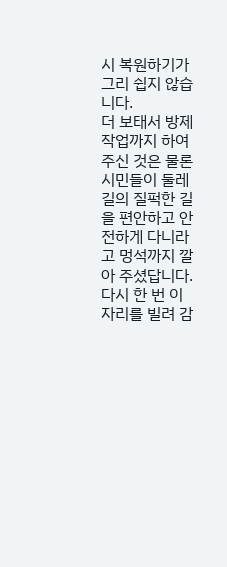시 복원하기가 그리 쉽지 않습니다.
더 보태서 방제 작업까지 하여 주신 것은 물론 시민들이 둘레길의 질퍽한 길을 편안하고 안전하게 다니라고 멍석까지 깔아 주셨답니다.
다시 한 번 이 자리를 빌려 감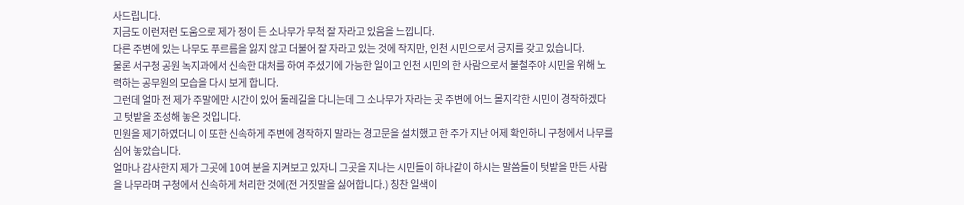사드립니다.
지금도 이런저런 도움으로 제가 정이 든 소나무가 무척 잘 자라고 있음을 느낍니다.
다른 주변에 있는 나무도 푸르름을 잃지 않고 더불어 잘 자라고 있는 것에 작지만, 인천 시민으로서 긍지를 갖고 있습니다.
물론 서구청 공원 녹지과에서 신속한 대처를 하여 주셨기에 가능한 일이고 인천 시민의 한 사람으로서 불철주야 시민을 위해 노력하는 공무원의 모습을 다시 보게 합니다.
그런데 얼마 전 제가 주말에만 시간이 있어 둘레길을 다니는데 그 소나무가 자라는 곳 주변에 어느 몰지각한 시민이 경작하겠다고 텃밭을 조성해 놓은 것입니다.
민원을 제기하였더니 이 또한 신속하게 주변에 경작하지 말라는 경고문을 설치했고 한 주가 지난 어제 확인하니 구청에서 나무를 심어 놓았습니다.
얼마나 감사한지 제가 그곳에 10여 분을 지켜보고 있자니 그곳을 지나는 시민들이 하나같이 하시는 말씀들이 텃밭을 만든 사람을 나무라며 구청에서 신속하게 처리한 것에(전 거짓말을 싫어합니다.) 칭찬 일색이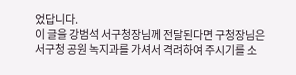었답니다.
이 글을 강범석 서구청장님께 전달된다면 구청장님은 서구청 공원 녹지과를 가셔서 격려하여 주시기를 소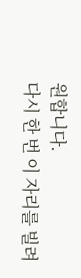원합니다.
다시 한 번 이 자리를 빌려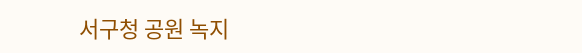서구청 공원 녹지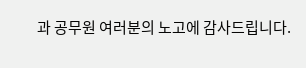과 공무원 여러분의 노고에 감사드립니다.